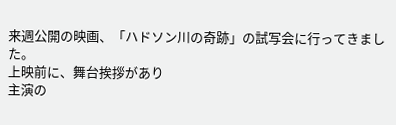来週公開の映画、「ハドソン川の奇跡」の試写会に行ってきました。
上映前に、舞台挨拶があり
主演の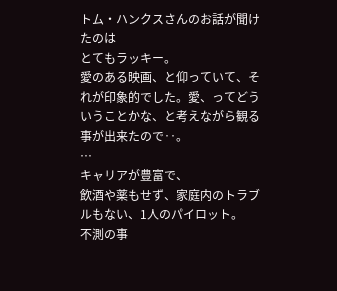トム・ハンクスさんのお話が聞けたのは
とてもラッキー。
愛のある映画、と仰っていて、それが印象的でした。愛、ってどういうことかな、と考えながら観る事が出来たので‥。
…
キャリアが豊富で、
飲酒や薬もせず、家庭内のトラブルもない、1人のパイロット。
不測の事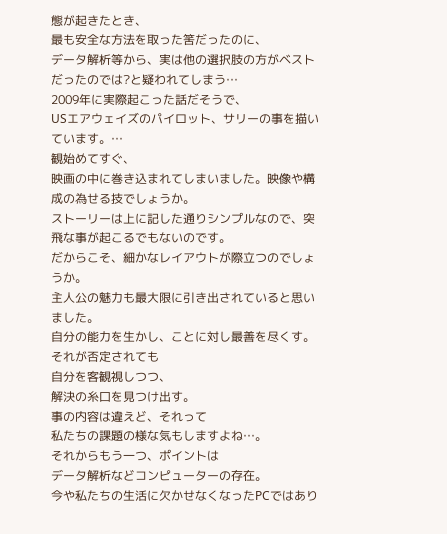態が起きたとき、
最も安全な方法を取った筈だったのに、
データ解析等から、実は他の選択肢の方がベストだったのでは?と疑われてしまう…
2009年に実際起こった話だそうで、
USエアウェイズのパイロット、サリーの事を描いています。…
観始めてすぐ、
映画の中に巻き込まれてしまいました。映像や構成の為せる技でしょうか。
ストーリーは上に記した通りシンプルなので、突飛な事が起こるでもないのです。
だからこそ、細かなレイアウトが際立つのでしょうか。
主人公の魅力も最大限に引き出されていると思いました。
自分の能力を生かし、ことに対し最善を尽くす。
それが否定されても
自分を客観視しつつ、
解決の糸口を見つけ出す。
事の内容は違えど、それって
私たちの課題の様な気もしますよね…。
それからもう一つ、ポイントは
データ解析などコンピューターの存在。
今や私たちの生活に欠かせなくなったPCではあり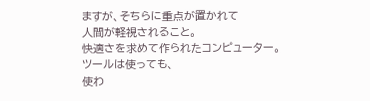ますが、そちらに重点が置かれて
人間が軽視されること。
快適さを求めて作られたコンピューター。
ツールは使っても、
使わ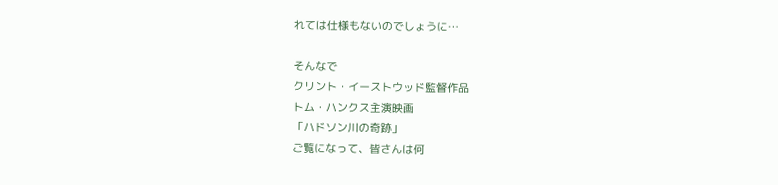れては仕様もないのでしょうに…

そんなで
クリント・イーストウッド監督作品
トム・ハンクス主演映画
「ハドソン川の奇跡」
ご覧になって、皆さんは何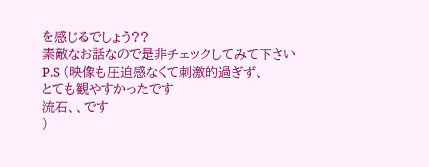を感じるでしょう??
素敵なお話なので是非チェックしてみて下さい
P.S (映像も圧迫感なくて刺激的過ぎず、
とても観やすかったです
流石、、です
)